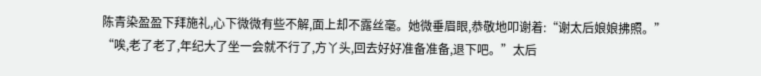陈青染盈盈下拜施礼,心下微微有些不解,面上却不露丝毫。她微垂眉眼,恭敬地叩谢着:“谢太后娘娘拂照。”
“唉,老了老了,年纪大了坐一会就不行了,方丫头,回去好好准备准备,退下吧。”太后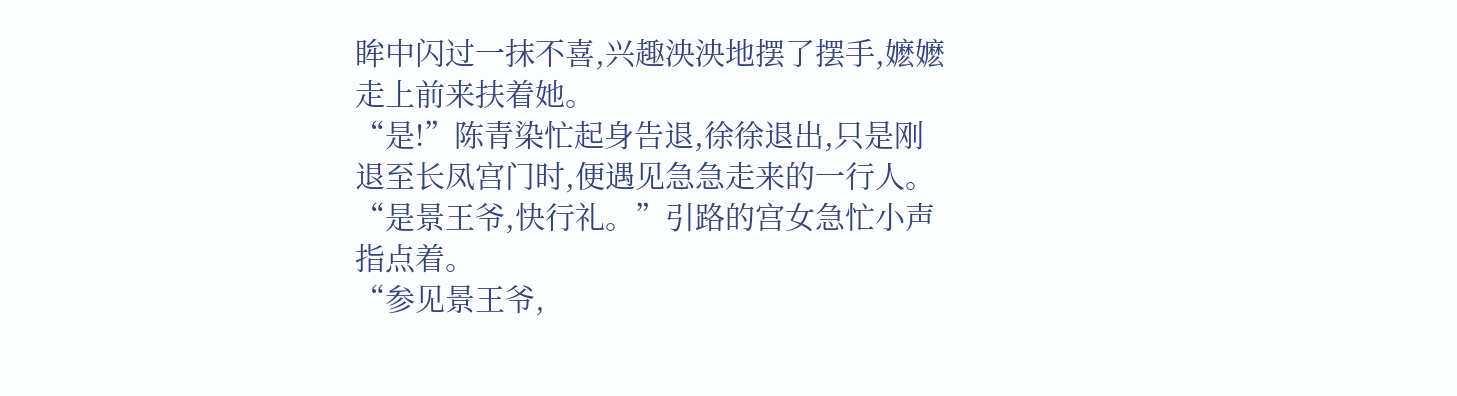眸中闪过一抹不喜,兴趣泱泱地摆了摆手,嬷嬷走上前来扶着她。
“是!”陈青染忙起身告退,徐徐退出,只是刚退至长凤宫门时,便遇见急急走来的一行人。
“是景王爷,快行礼。”引路的宫女急忙小声指点着。
“参见景王爷,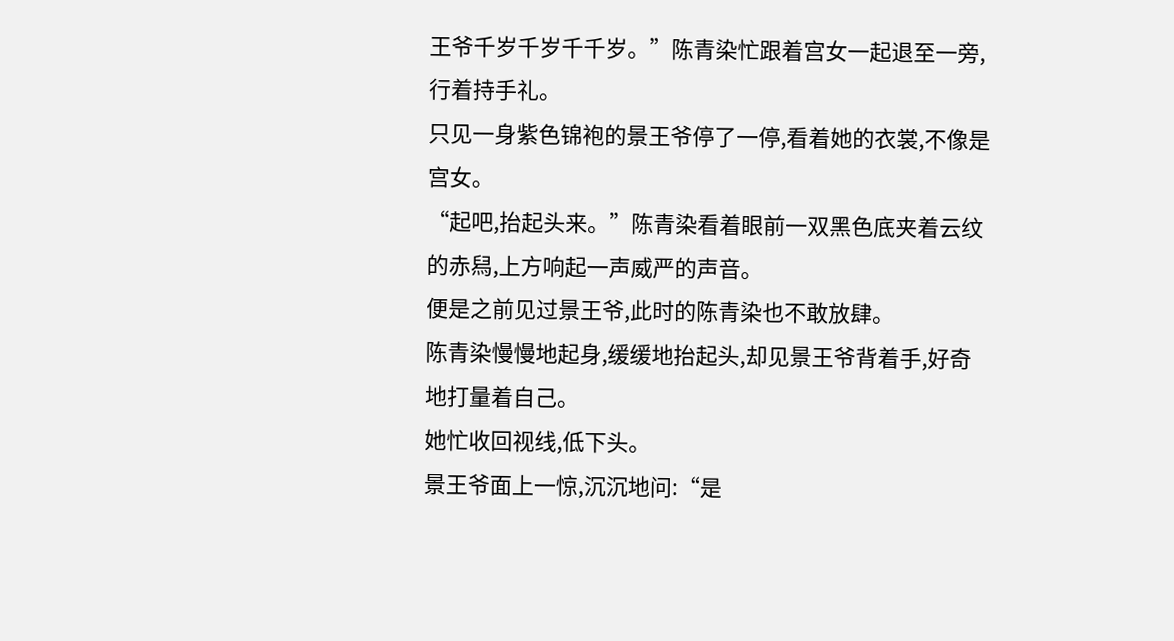王爷千岁千岁千千岁。”陈青染忙跟着宫女一起退至一旁,行着持手礼。
只见一身紫色锦袍的景王爷停了一停,看着她的衣裳,不像是宫女。
“起吧,抬起头来。”陈青染看着眼前一双黑色底夹着云纹的赤舄,上方响起一声威严的声音。
便是之前见过景王爷,此时的陈青染也不敢放肆。
陈青染慢慢地起身,缓缓地抬起头,却见景王爷背着手,好奇地打量着自己。
她忙收回视线,低下头。
景王爷面上一惊,沉沉地问:“是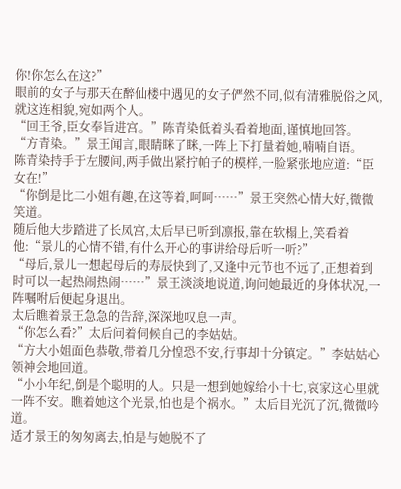你!你怎么在这?”
眼前的女子与那天在醉仙楼中遇见的女子俨然不同,似有清雅脱俗之风,就这连相貌,宛如两个人。
“回王爷,臣女奉旨进宫。”陈青染低着头看着地面,谨慎地回答。
“方青染。”景王闻言,眼睛眯了眯,一阵上下打量着她,喃喃自语。
陈青染持手于左腰间,两手做出紧拧帕子的模样,一脸紧张地应道:“臣女在!”
“你倒是比二小姐有趣,在这等着,呵呵……”景王突然心情大好,微微笑道。
随后他大步踏进了长凤宫,太后早已听到凛报,靠在软榻上,笑看着他:“景儿的心情不错,有什么开心的事讲给母后听一听?”
“母后,景儿一想起母后的寿辰快到了,又逢中元节也不远了,正想着到时可以一起热闹热闹……”景王淡淡地说道,询问她最近的身体状况,一阵嘱咐后便起身退出。
太后瞧着景王急急的告辞,深深地叹息一声。
“你怎么看?”太后问着伺候自己的李姑姑。
“方大小姐面色恭敬,带着几分惶恐不安,行事却十分镇定。”李姑姑心领神会地回道。
“小小年纪,倒是个聪明的人。只是一想到她嫁给小十七,哀家这心里就一阵不安。瞧着她这个光景,怕也是个祸水。”太后目光沉了沉,微微吟道。
适才景王的匆匆离去,怕是与她脱不了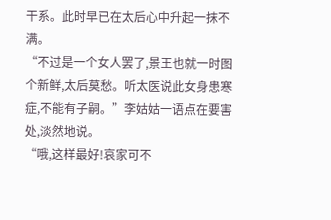干系。此时早已在太后心中升起一抹不满。
“不过是一个女人罢了,景王也就一时图个新鲜,太后莫愁。听太医说此女身患寒症,不能有子嗣。”李姑姑一语点在要害处,淡然地说。
“哦,这样最好!哀家可不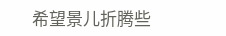希望景儿折腾些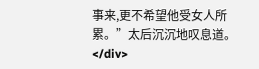事来,更不希望他受女人所累。”太后沉沉地叹息道。</div>